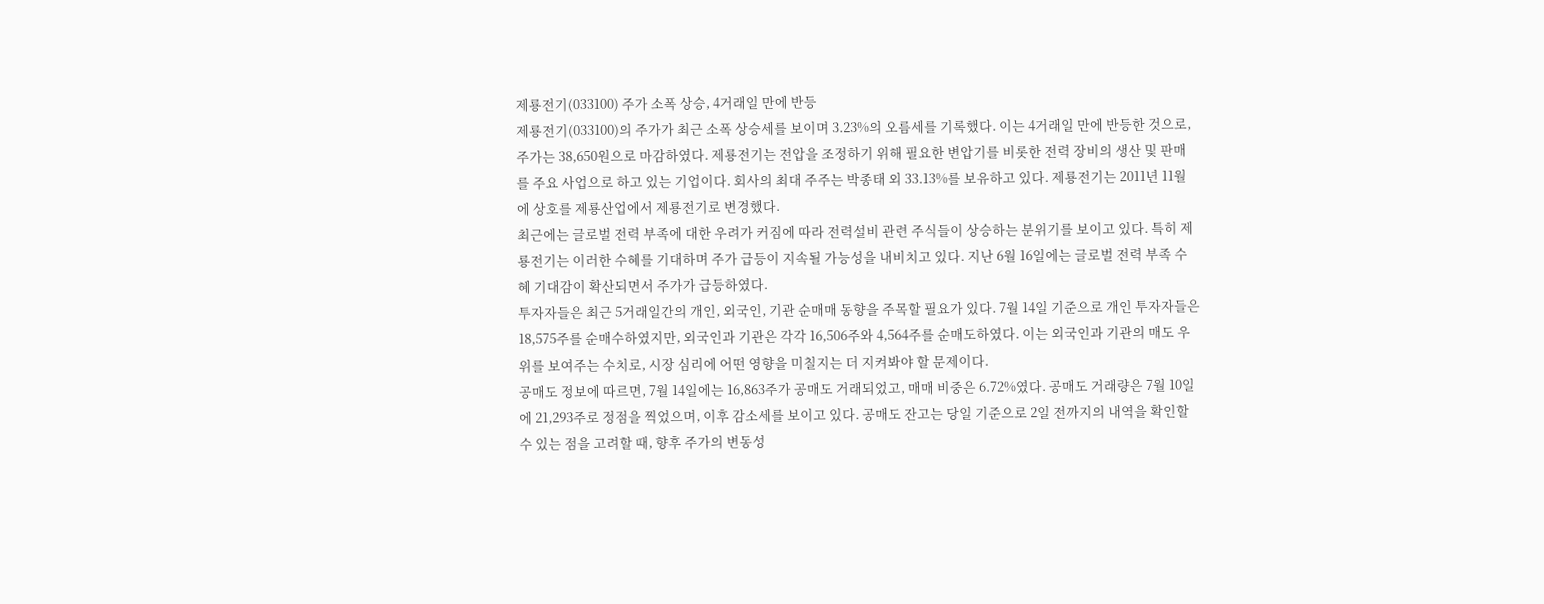제룡전기(033100) 주가 소폭 상승, 4거래일 만에 반등
제룡전기(033100)의 주가가 최근 소폭 상승세를 보이며 3.23%의 오름세를 기록했다. 이는 4거래일 만에 반등한 것으로, 주가는 38,650원으로 마감하였다. 제룡전기는 전압을 조정하기 위해 필요한 변압기를 비롯한 전력 장비의 생산 및 판매를 주요 사업으로 하고 있는 기업이다. 회사의 최대 주주는 박종태 외 33.13%를 보유하고 있다. 제룡전기는 2011년 11월에 상호를 제룡산업에서 제룡전기로 변경했다.
최근에는 글로벌 전력 부족에 대한 우려가 커짐에 따라 전력설비 관련 주식들이 상승하는 분위기를 보이고 있다. 특히 제룡전기는 이러한 수혜를 기대하며 주가 급등이 지속될 가능성을 내비치고 있다. 지난 6월 16일에는 글로벌 전력 부족 수혜 기대감이 확산되면서 주가가 급등하였다.
투자자들은 최근 5거래일간의 개인, 외국인, 기관 순매매 동향을 주목할 필요가 있다. 7월 14일 기준으로 개인 투자자들은 18,575주를 순매수하였지만, 외국인과 기관은 각각 16,506주와 4,564주를 순매도하였다. 이는 외국인과 기관의 매도 우위를 보여주는 수치로, 시장 심리에 어떤 영향을 미칠지는 더 지켜봐야 할 문제이다.
공매도 정보에 따르면, 7월 14일에는 16,863주가 공매도 거래되었고, 매매 비중은 6.72%였다. 공매도 거래량은 7월 10일에 21,293주로 정점을 찍었으며, 이후 감소세를 보이고 있다. 공매도 잔고는 당일 기준으로 2일 전까지의 내역을 확인할 수 있는 점을 고려할 때, 향후 주가의 변동성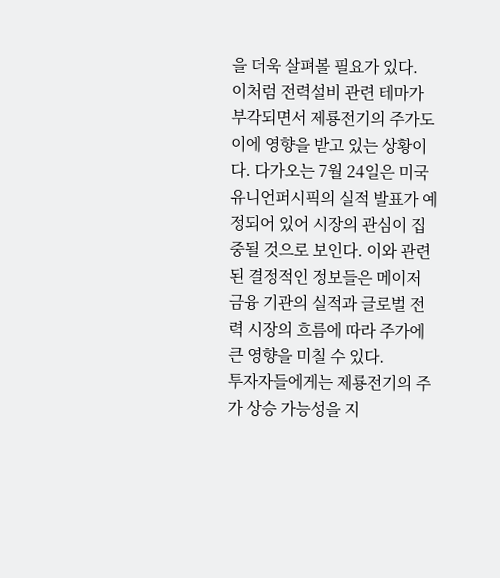을 더욱 살펴볼 필요가 있다.
이처럼 전력설비 관련 테마가 부각되면서 제룡전기의 주가도 이에 영향을 받고 있는 상황이다. 다가오는 7월 24일은 미국 유니언퍼시픽의 실적 발표가 예정되어 있어 시장의 관심이 집중될 것으로 보인다. 이와 관련된 결정적인 정보들은 메이저 금융 기관의 실적과 글로벌 전력 시장의 흐름에 따라 주가에 큰 영향을 미칠 수 있다.
투자자들에게는 제룡전기의 주가 상승 가능성을 지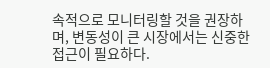속적으로 모니터링할 것을 권장하며, 변동성이 큰 시장에서는 신중한 접근이 필요하다.